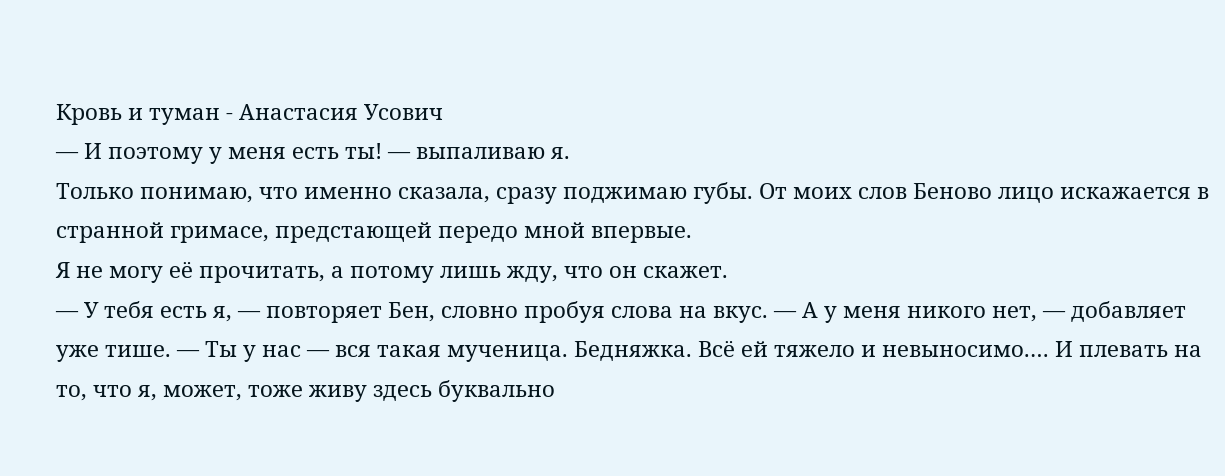Кровь и туман - Анастасия Усович
— И поэтому у меня есть ты! — выпаливаю я.
Только понимаю, что именно сказала, сразу поджимаю губы. От моих слов Беново лицо искажается в странной гримасе, предстающей передо мной впервые.
Я не могу её прочитать, а потому лишь жду, что он скажет.
— У тебя есть я, — повторяет Бен, словно пробуя слова на вкус. — А у меня никого нет, — добавляет уже тише. — Ты у нас — вся такая мученица. Бедняжка. Всё ей тяжело и невыносимо.… И плевать на то, что я, может, тоже живу здесь буквально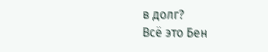в долг?
Всё это Бен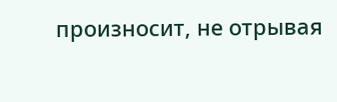произносит, не отрывая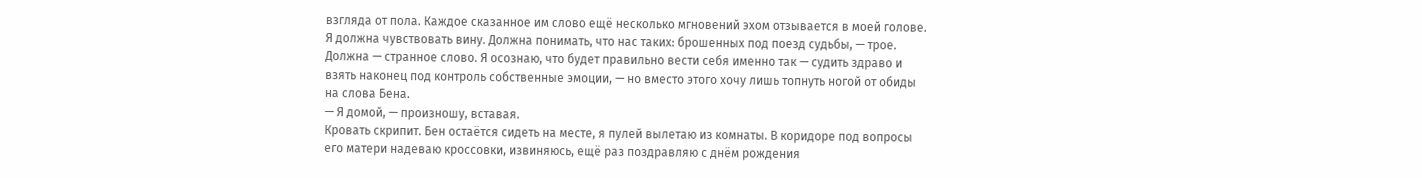взгляда от пола. Каждое сказанное им слово ещё несколько мгновений эхом отзывается в моей голове.
Я должна чувствовать вину. Должна понимать, что нас таких: брошенных под поезд судьбы, — трое.
Должна — странное слово. Я осознаю, что будет правильно вести себя именно так — судить здраво и взять наконец под контроль собственные эмоции, — но вместо этого хочу лишь топнуть ногой от обиды на слова Бена.
— Я домой, — произношу, вставая.
Кровать скрипит. Бен остаётся сидеть на месте, я пулей вылетаю из комнаты. В коридоре под вопросы его матери надеваю кроссовки, извиняюсь, ещё раз поздравляю с днём рождения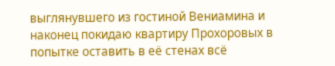выглянувшего из гостиной Вениамина и наконец покидаю квартиру Прохоровых в попытке оставить в её стенах всё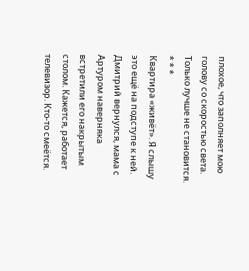плохое, что заполняет мою голову со скоростью света.
Только лучше не становится.
* * *
Квартира «живёт». Я слышу это ещё на подступе к ней. Дмитрий вернулся, мама с Артуром наверняка встретили его накрытым столом. Кажется, работает телевизор. Кто-то смеётся.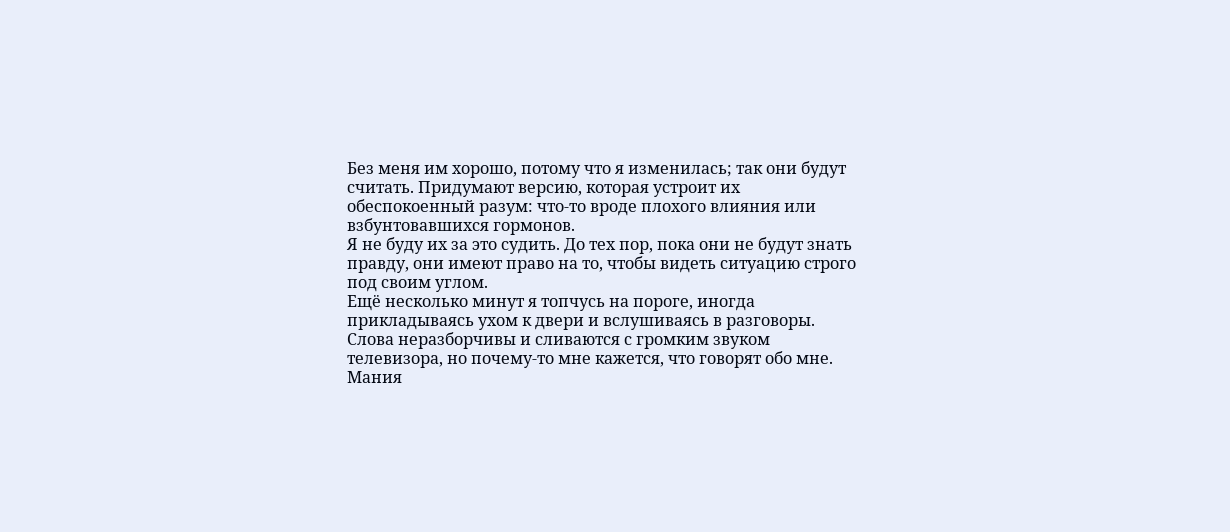Без меня им хорошо, потому что я изменилась; так они будут считать. Придумают версию, которая устроит их обеспокоенный разум: что-то вроде плохого влияния или взбунтовавшихся гормонов.
Я не буду их за это судить. До тех пор, пока они не будут знать правду, они имеют право на то, чтобы видеть ситуацию строго под своим углом.
Ещё несколько минут я топчусь на пороге, иногда прикладываясь ухом к двери и вслушиваясь в разговоры. Слова неразборчивы и сливаются с громким звуком телевизора, но почему-то мне кажется, что говорят обо мне.
Мания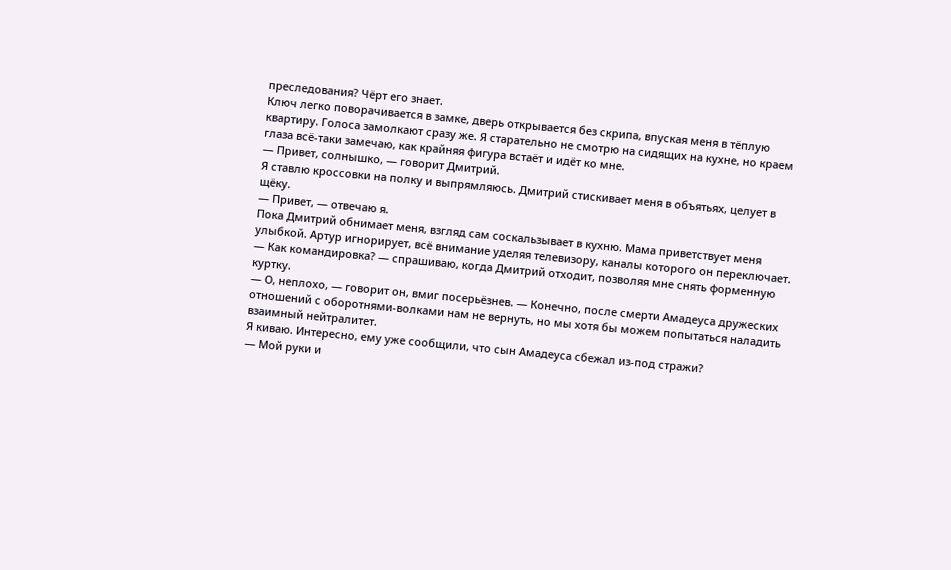преследования? Чёрт его знает.
Ключ легко поворачивается в замке, дверь открывается без скрипа, впуская меня в тёплую квартиру. Голоса замолкают сразу же. Я старательно не смотрю на сидящих на кухне, но краем глаза всё-таки замечаю, как крайняя фигура встаёт и идёт ко мне.
— Привет, солнышко, — говорит Дмитрий.
Я ставлю кроссовки на полку и выпрямляюсь. Дмитрий стискивает меня в объятьях, целует в щёку.
— Привет, — отвечаю я.
Пока Дмитрий обнимает меня, взгляд сам соскальзывает в кухню. Мама приветствует меня улыбкой. Артур игнорирует, всё внимание уделяя телевизору, каналы которого он переключает.
— Как командировка? — спрашиваю, когда Дмитрий отходит, позволяя мне снять форменную куртку.
— О, неплохо, — говорит он, вмиг посерьёзнев. — Конечно, после смерти Амадеуса дружеских отношений с оборотнями-волками нам не вернуть, но мы хотя бы можем попытаться наладить взаимный нейтралитет.
Я киваю. Интересно, ему уже сообщили, что сын Амадеуса сбежал из-под стражи?
— Мой руки и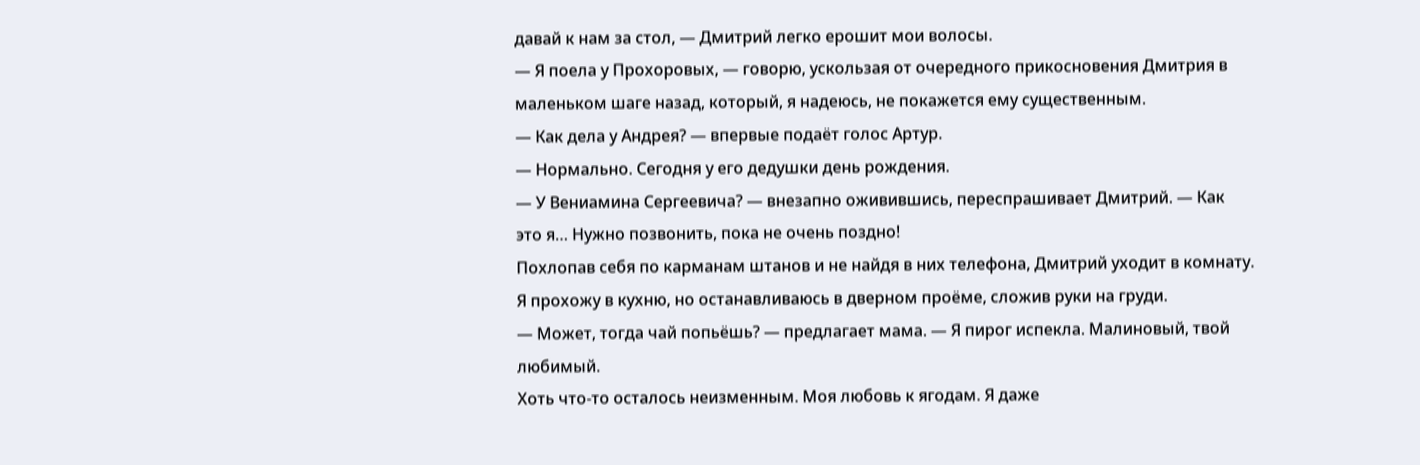давай к нам за стол, — Дмитрий легко ерошит мои волосы.
— Я поела у Прохоровых, — говорю, ускользая от очередного прикосновения Дмитрия в маленьком шаге назад, который, я надеюсь, не покажется ему существенным.
— Как дела у Андрея? — впервые подаёт голос Артур.
— Нормально. Сегодня у его дедушки день рождения.
— У Вениамина Сергеевича? — внезапно оживившись, переспрашивает Дмитрий. — Как это я… Нужно позвонить, пока не очень поздно!
Похлопав себя по карманам штанов и не найдя в них телефона, Дмитрий уходит в комнату. Я прохожу в кухню, но останавливаюсь в дверном проёме, сложив руки на груди.
— Может, тогда чай попьёшь? — предлагает мама. — Я пирог испекла. Малиновый, твой любимый.
Хоть что-то осталось неизменным. Моя любовь к ягодам. Я даже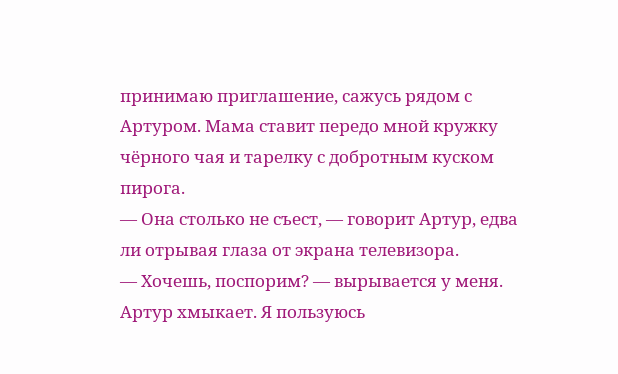принимаю приглашение, сажусь рядом с Артуром. Мама ставит передо мной кружку чёрного чая и тарелку с добротным куском пирога.
— Она столько не съест, — говорит Артур, едва ли отрывая глаза от экрана телевизора.
— Хочешь, поспорим? — вырывается у меня.
Артур хмыкает. Я пользуюсь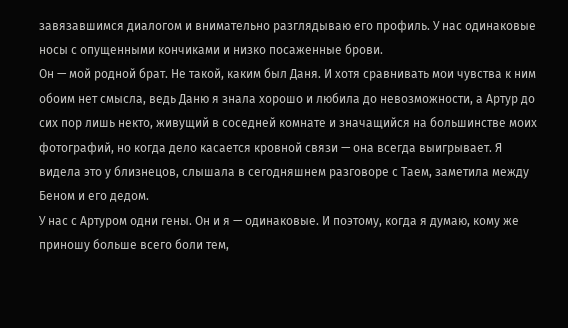завязавшимся диалогом и внимательно разглядываю его профиль. У нас одинаковые носы с опущенными кончиками и низко посаженные брови.
Он — мой родной брат. Не такой, каким был Даня. И хотя сравнивать мои чувства к ним обоим нет смысла, ведь Даню я знала хорошо и любила до невозможности, а Артур до сих пор лишь некто, живущий в соседней комнате и значащийся на большинстве моих фотографий, но когда дело касается кровной связи — она всегда выигрывает. Я видела это у близнецов, слышала в сегодняшнем разговоре с Таем, заметила между Беном и его дедом.
У нас с Артуром одни гены. Он и я — одинаковые. И поэтому, когда я думаю, кому же приношу больше всего боли тем,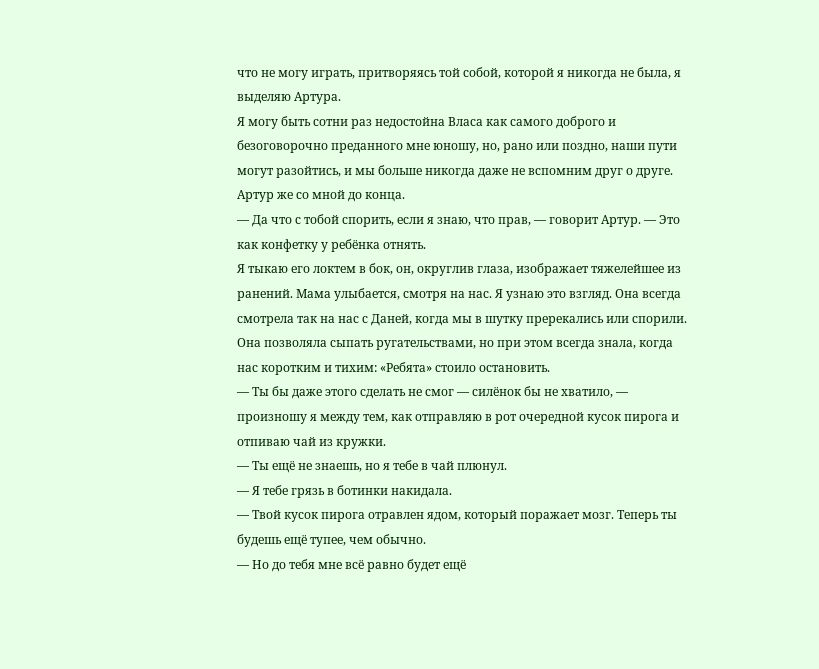что не могу играть, притворяясь той собой, которой я никогда не была, я выделяю Артура.
Я могу быть сотни раз недостойна Власа как самого доброго и безоговорочно преданного мне юношу, но, рано или поздно, наши пути могут разойтись, и мы больше никогда даже не вспомним друг о друге.
Артур же со мной до конца.
— Да что с тобой спорить, если я знаю, что прав, — говорит Артур. — Это как конфетку у ребёнка отнять.
Я тыкаю его локтем в бок, он, округлив глаза, изображает тяжелейшее из ранений. Мама улыбается, смотря на нас. Я узнаю это взгляд. Она всегда смотрела так на нас с Даней, когда мы в шутку пререкались или спорили. Она позволяла сыпать ругательствами, но при этом всегда знала, когда нас коротким и тихим: «Ребята» стоило остановить.
— Ты бы даже этого сделать не смог — силёнок бы не хватило, — произношу я между тем, как отправляю в рот очередной кусок пирога и отпиваю чай из кружки.
— Ты ещё не знаешь, но я тебе в чай плюнул.
— Я тебе грязь в ботинки накидала.
— Твой кусок пирога отравлен ядом, который поражает мозг. Теперь ты будешь ещё тупее, чем обычно.
— Но до тебя мне всё равно будет ещё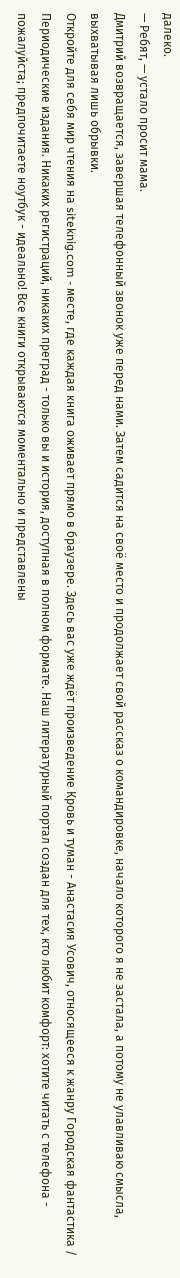далеко.
— Ребят, — устало просит мама.
Дмитрий возвращается, завершая телефонный звонок уже перед нами. Затем садится на своё место и продолжает свой рассказ о командировке, начало которого я не застала, а потому не улавливаю смысла, выхватывая лишь обрывки.
Откройте для себя мир чтения на siteknig.com - месте, где каждая книга оживает прямо в браузере. Здесь вас уже ждёт произведение Кровь и туман - Анастасия Усович, относящееся к жанру Городская фантастика / Периодические издания. Никаких регистраций, никаких преград - только вы и история, доступная в полном формате. Наш литературный портал создан для тех, кто любит комфорт: хотите читать с телефона - пожалуйста; предпочитаете ноутбук - идеально! Все книги открываются моментально и представлены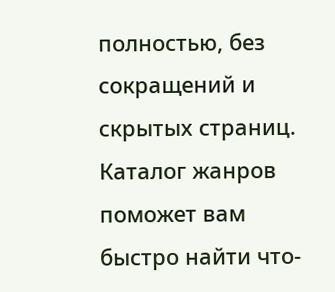полностью, без сокращений и скрытых страниц. Каталог жанров поможет вам быстро найти что-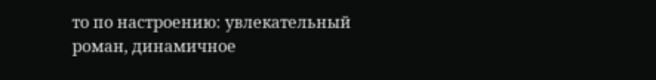то по настроению: увлекательный роман, динамичное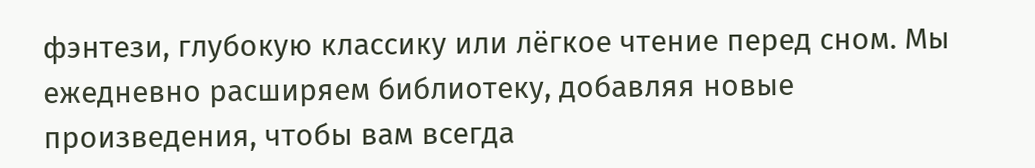фэнтези, глубокую классику или лёгкое чтение перед сном. Мы ежедневно расширяем библиотеку, добавляя новые произведения, чтобы вам всегда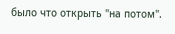было что открыть "на потом".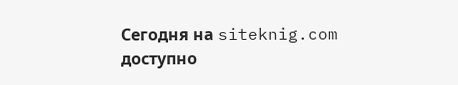Сегодня на siteknig.com доступно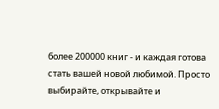более 200000 книг - и каждая готова стать вашей новой любимой. Просто выбирайте, открывайте и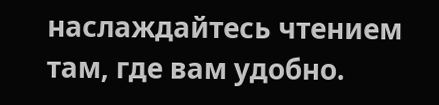наслаждайтесь чтением там, где вам удобно.